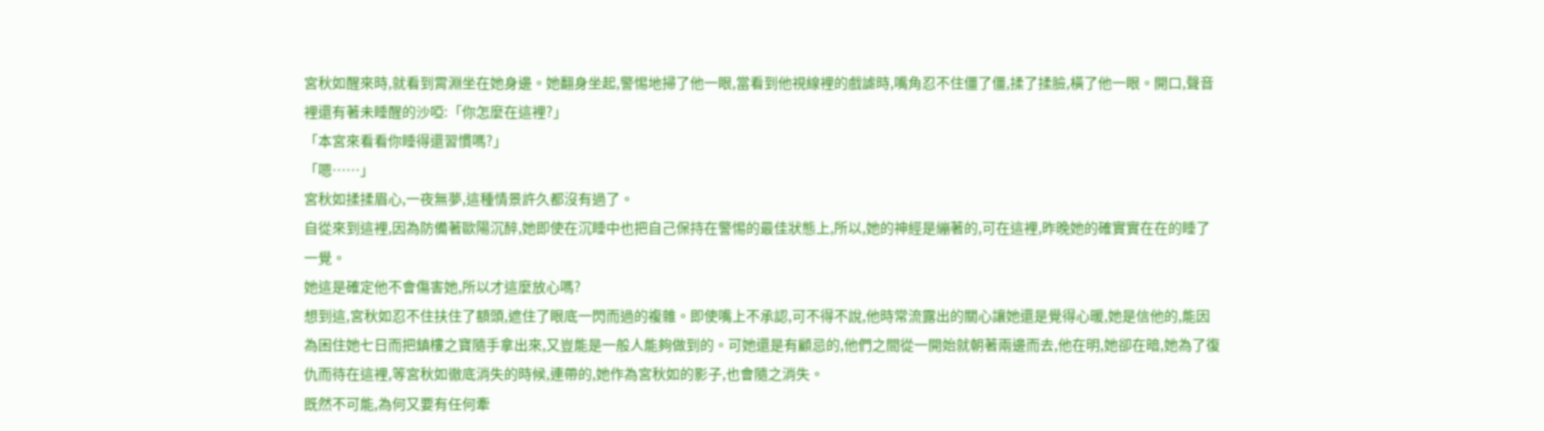宮秋如醒來時,就看到霄淵坐在她身邊。她翻身坐起,警惕地掃了他一眼,當看到他視線裡的戲謔時,嘴角忍不住僵了僵,揉了揉臉,橫了他一眼。開口,聲音裡還有著未睡醒的沙啞:「你怎麼在這裡?」
「本宮來看看你睡得還習慣嗎?」
「嗯……」
宮秋如揉揉眉心,一夜無夢,這種情景許久都沒有過了。
自從來到這裡,因為防備著歐陽沉醉,她即使在沉睡中也把自己保持在警惕的最佳狀態上,所以,她的神經是繃著的,可在這裡,昨晚她的確實實在在的睡了一覺。
她這是確定他不會傷害她,所以才這麼放心嗎?
想到這,宮秋如忍不住扶住了額頭,遮住了眼底一閃而過的複雜。即使嘴上不承認,可不得不說,他時常流露出的關心讓她還是覺得心暖,她是信他的,能因為困住她七日而把鎮樓之寶隨手拿出來,又豈能是一般人能夠做到的。可她還是有顧忌的,他們之間從一開始就朝著兩邊而去,他在明,她卻在暗,她為了復仇而待在這裡,等宮秋如徹底消失的時候,連帶的,她作為宮秋如的影子,也會隨之消失。
既然不可能,為何又要有任何牽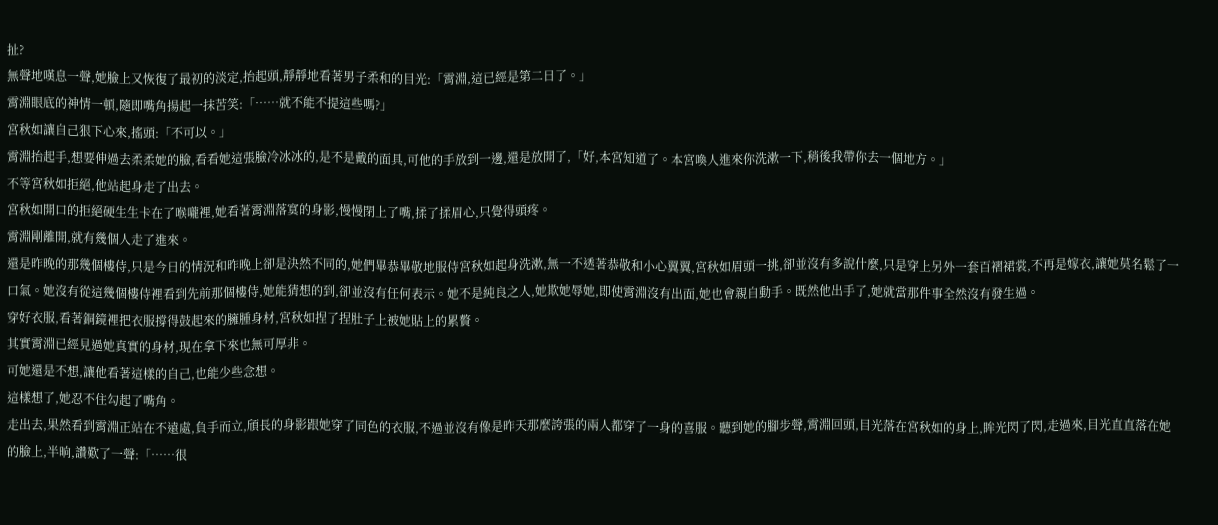扯?
無聲地嘆息一聲,她臉上又恢復了最初的淡定,抬起頭,靜靜地看著男子柔和的目光:「霄淵,這已經是第二日了。」
霄淵眼底的神情一頓,隨即嘴角揚起一抹苦笑:「……就不能不提這些嗎?」
宮秋如讓自己狠下心來,搖頭:「不可以。」
霄淵抬起手,想要伸過去柔柔她的臉,看看她這張臉冷冰冰的,是不是戴的面具,可他的手放到一邊,還是放開了,「好,本宮知道了。本宮喚人進來你洗漱一下,稍後我帶你去一個地方。」
不等宮秋如拒絕,他站起身走了出去。
宮秋如開口的拒絕硬生生卡在了喉嚨裡,她看著霄淵落寞的身影,慢慢閉上了嘴,揉了揉眉心,只覺得頭疼。
霄淵剛離開,就有幾個人走了進來。
還是昨晚的那幾個樓侍,只是今日的情況和昨晚上卻是決然不同的,她們畢恭畢敬地服侍宮秋如起身洗漱,無一不透著恭敬和小心翼翼,宮秋如眉頭一挑,卻並沒有多說什麼,只是穿上另外一套百褶裙裳,不再是嫁衣,讓她莫名鬆了一口氣。她沒有從這幾個樓侍裡看到先前那個樓侍,她能猜想的到,卻並沒有任何表示。她不是純良之人,她欺她辱她,即使霄淵沒有出面,她也會親自動手。既然他出手了,她就當那件事全然沒有發生過。
穿好衣服,看著銅鏡裡把衣服撐得鼓起來的臃腫身材,宮秋如捏了捏肚子上被她貼上的累贅。
其實霄淵已經見過她真實的身材,現在拿下來也無可厚非。
可她還是不想,讓他看著這樣的自己,也能少些念想。
這樣想了,她忍不住勾起了嘴角。
走出去,果然看到霄淵正站在不遠處,負手而立,頎長的身影跟她穿了同色的衣服,不過並沒有像是昨天那麼誇張的兩人都穿了一身的喜服。聽到她的腳步聲,霄淵回頭,目光落在宮秋如的身上,眸光閃了閃,走過來,目光直直落在她的臉上,半晌,讚歎了一聲:「……很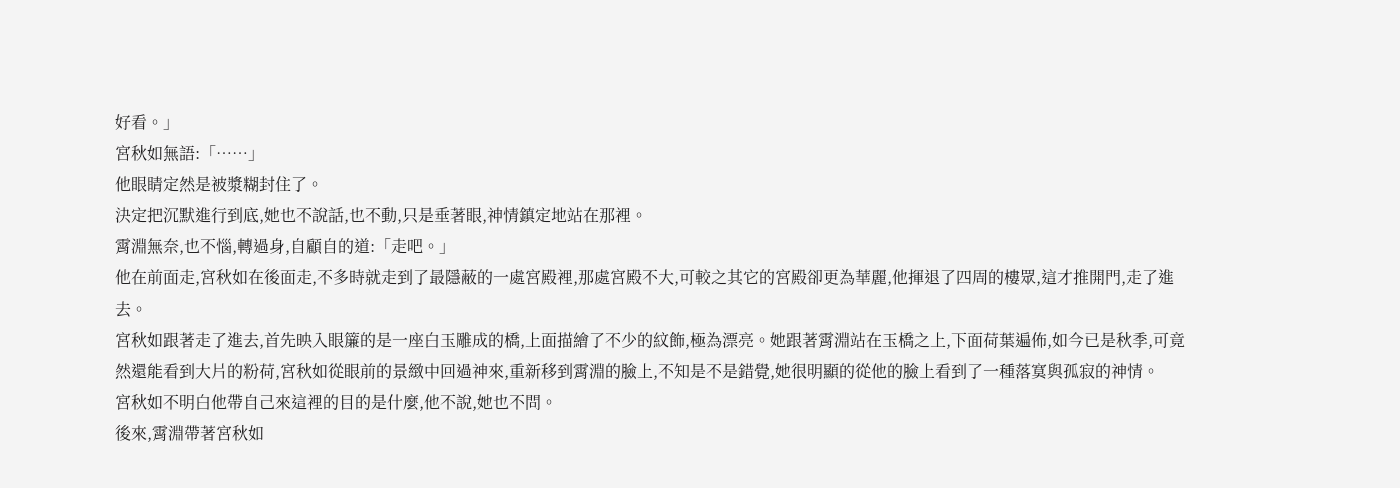好看。」
宮秋如無語:「……」
他眼睛定然是被漿糊封住了。
決定把沉默進行到底,她也不說話,也不動,只是垂著眼,神情鎮定地站在那裡。
霄淵無奈,也不惱,轉過身,自顧自的道:「走吧。」
他在前面走,宮秋如在後面走,不多時就走到了最隱蔽的一處宮殿裡,那處宮殿不大,可較之其它的宮殿卻更為華麗,他揮退了四周的樓眾,這才推開門,走了進去。
宮秋如跟著走了進去,首先映入眼簾的是一座白玉雕成的橋,上面描繪了不少的紋飾,極為漂亮。她跟著霄淵站在玉橋之上,下面荷葉遍佈,如今已是秋季,可竟然還能看到大片的粉荷,宮秋如從眼前的景緻中回過神來,重新移到霄淵的臉上,不知是不是錯覺,她很明顯的從他的臉上看到了一種落寞與孤寂的神情。
宮秋如不明白他帶自己來這裡的目的是什麼,他不說,她也不問。
後來,霄淵帶著宮秋如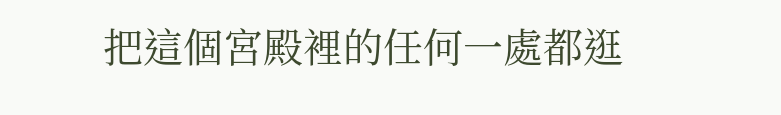把這個宮殿裡的任何一處都逛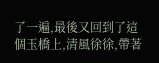了一遍,最後又回到了這個玉橋上,清風徐徐,帶著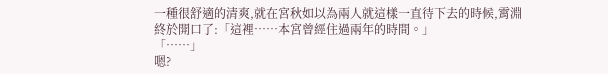一種很舒適的清爽,就在宮秋如以為兩人就這樣一直待下去的時候,霄淵終於開口了:「這裡……本宮曾經住過兩年的時間。」
「……」
嗯?